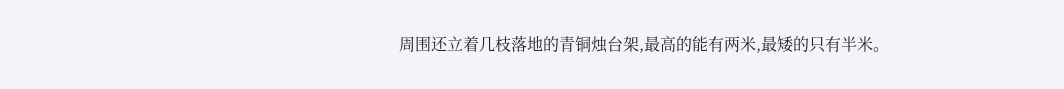周围还立着几枝落地的青铜烛台架,最高的能有两米,最矮的只有半米。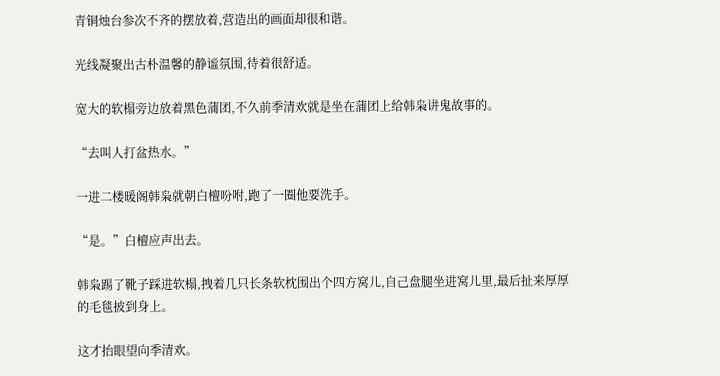青铜烛台参次不齐的摆放着,营造出的画面却很和谐。

光线凝聚出古朴温馨的静谧氛围,待着很舒适。

宽大的软榻旁边放着黑色蒲团,不久前季清欢就是坐在蒲团上给韩枭讲鬼故事的。

“去叫人打盆热水。”

一进二楼暖阁韩枭就朝白檀吩咐,跑了一圈他要洗手。

“是。”白檀应声出去。

韩枭踢了靴子踩进软榻,拽着几只长条软枕围出个四方窝儿,自己盘腿坐进窝儿里,最后扯来厚厚的毛毯披到身上。

这才抬眼望向季清欢。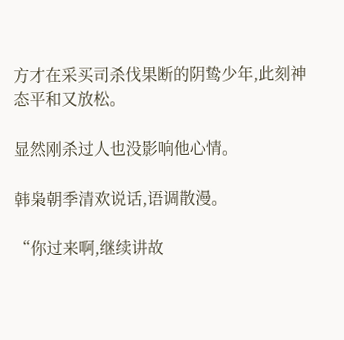方才在采买司杀伐果断的阴鸷少年,此刻神态平和又放松。

显然刚杀过人也没影响他心情。

韩枭朝季清欢说话,语调散漫。

“你过来啊,继续讲故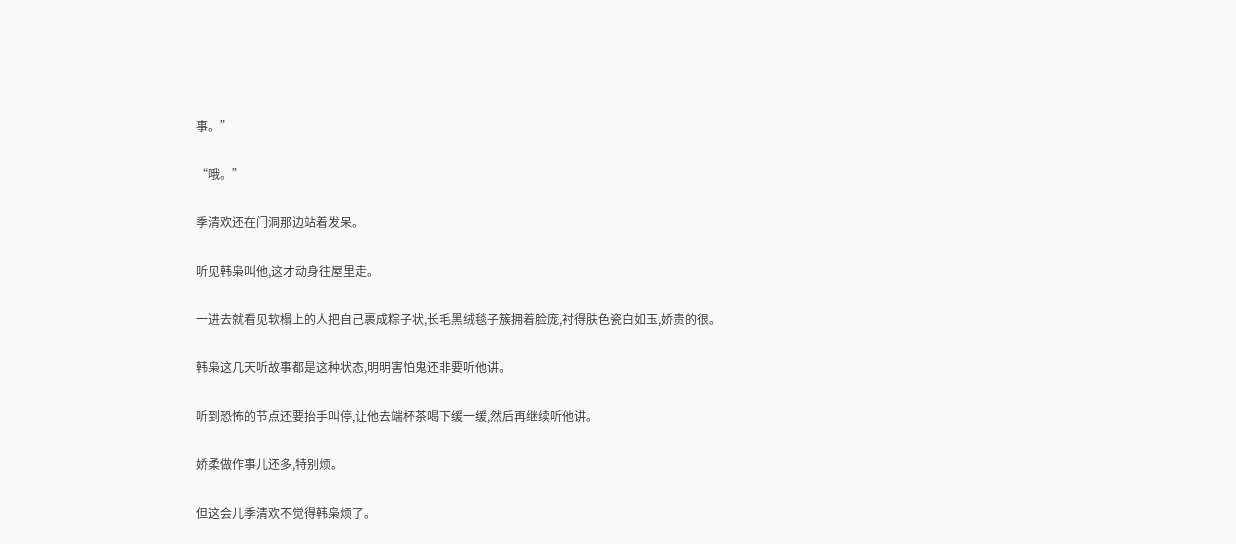事。”

“哦。”

季清欢还在门洞那边站着发呆。

听见韩枭叫他,这才动身往屋里走。

一进去就看见软榻上的人把自己裹成粽子状,长毛黑绒毯子簇拥着脸庞,衬得肤色瓷白如玉,娇贵的很。

韩枭这几天听故事都是这种状态,明明害怕鬼还非要听他讲。

听到恐怖的节点还要抬手叫停,让他去端杯茶喝下缓一缓,然后再继续听他讲。

娇柔做作事儿还多,特别烦。

但这会儿季清欢不觉得韩枭烦了。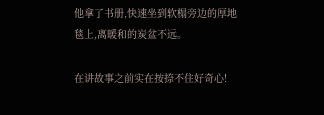他拿了书册,快速坐到软榻旁边的厚地毯上,离暖和的炭盆不远。

在讲故事之前实在按捺不住好奇心!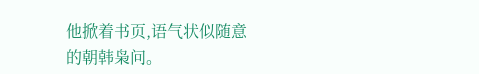他掀着书页,语气状似随意的朝韩枭问。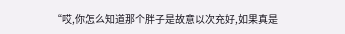“哎,你怎么知道那个胖子是故意以次充好,如果真是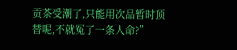贡茶受潮了,只能用次品暂时顶替呢,不就冤了一条人命?”